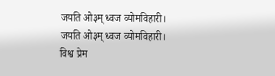जयति ओ३म् ध्वज व्योमविहारी।
जयति ओ३म् ध्वज व्योमविहारी।
विश्व प्रेम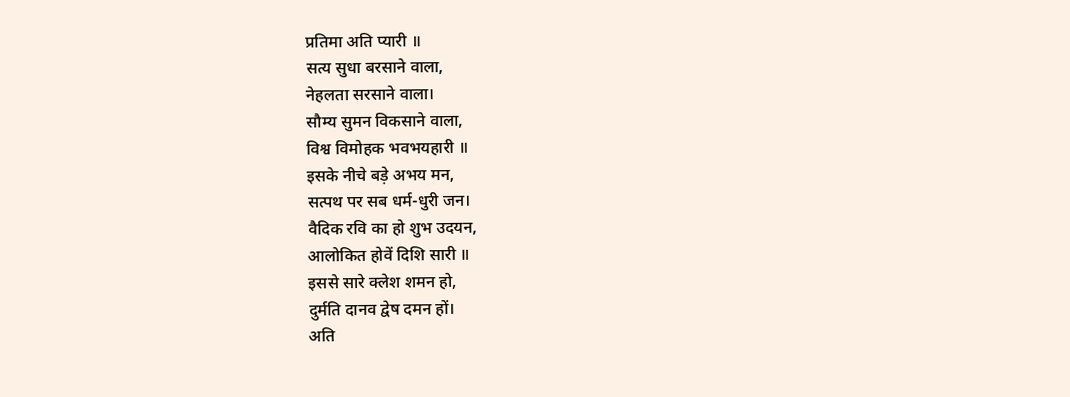प्रतिमा अति प्यारी ॥
सत्य सुधा बरसाने वाला,
नेहलता सरसाने वाला।
सौम्य सुमन विकसाने वाला,
विश्व विमोहक भवभयहारी ॥
इसके नीचे बड़े अभय मन,
सत्पथ पर सब धर्म-धुरी जन।
वैदिक रवि का हो शुभ उदयन,
आलोकित होवें दिशि सारी ॥
इससे सारे क्लेश शमन हो,
दुर्मति दानव द्वेष दमन हों।
अति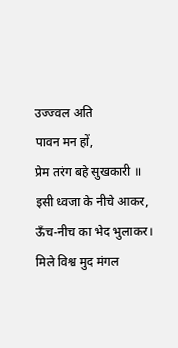उज्ज्वल अति
पावन मन हों,
प्रेम तरंग बहे सुखकारी ॥
इसी ध्वजा के नीचे आकर,
ऊँच-नीच का भेद भुलाकर।
मिले विश्व मुद मंगल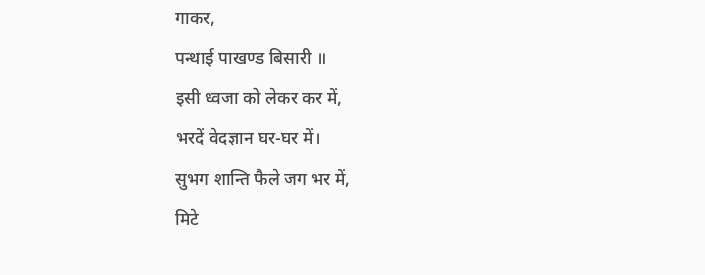गाकर,
पन्थाई पाखण्ड बिसारी ॥
इसी ध्वजा को लेकर कर में,
भरदें वेदज्ञान घर-घर में।
सुभग शान्ति फैले जग भर में,
मिटे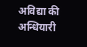अविद्या की अन्धियारी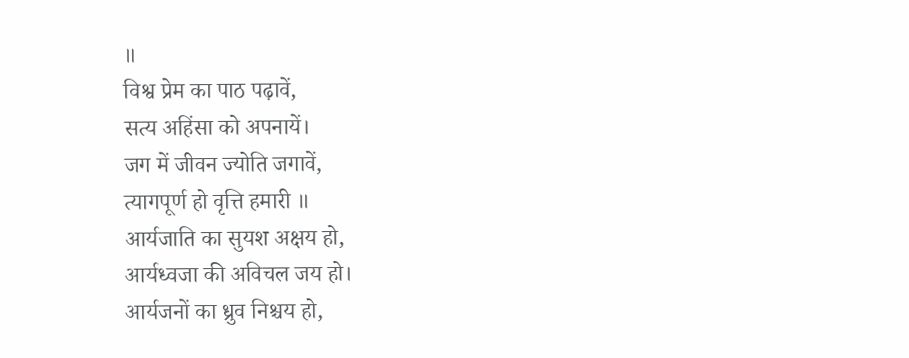॥
विश्व प्रेम का पाठ पढ़ावें,
सत्य अहिंसा को अपनायें।
जग में जीवन ज्योति जगावें,
त्यागपूर्ण हो वृत्ति हमारी ॥
आर्यजाति का सुयश अक्षय हो,
आर्यध्वजा की अविचल जय हो।
आर्यजनों का ध्रुव निश्चय हो,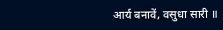आर्य बनावें, वसुधा सारी ॥